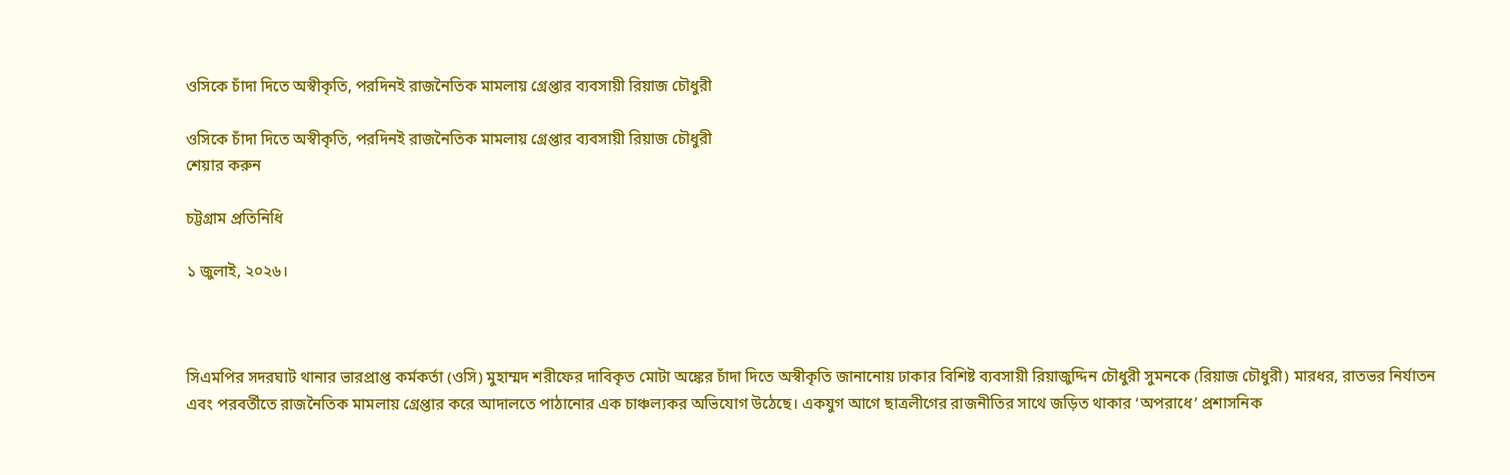ওসিকে চাঁদা দিতে অস্বীকৃতি, পরদিনই রাজনৈতিক মামলায় গ্রেপ্তার ব্যবসায়ী রিয়াজ চৌধুরী

ওসিকে চাঁদা দিতে অস্বীকৃতি, পরদিনই রাজনৈতিক মামলায় গ্রেপ্তার ব্যবসায়ী রিয়াজ চৌধুরী
শেয়ার করুন

চট্টগ্রাম প্রতিনিধি

১ জুলাই, ২০২৬।



সিএমপির সদরঘাট থানার ভারপ্রাপ্ত কর্মকর্তা (ওসি) মুহাম্মদ শরীফের দাবিকৃত মোটা অঙ্কের চাঁদা দিতে অস্বীকৃতি জানানোয় ঢাকার বিশিষ্ট ব্যবসায়ী রিয়াজুদ্দিন চৌধুরী সুমনকে (রিয়াজ চৌধুরী) মারধর, রাতভর নির্যাতন এবং পরবর্তীতে রাজনৈতিক মামলায় গ্রেপ্তার করে আদালতে পাঠানোর এক চাঞ্চল্যকর অভিযোগ উঠেছে। একযুগ আগে ছাত্রলীগের রাজনীতির সাথে জড়িত থাকার ‘অপরাধে’ প্রশাসনিক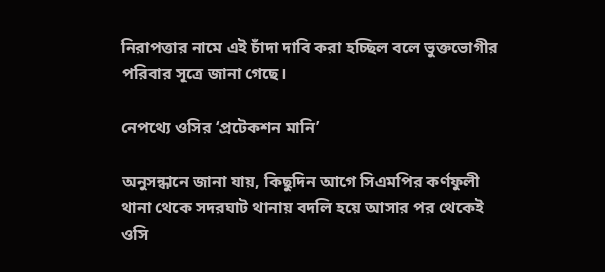নিরাপত্তার নামে এই চাঁদা দাবি করা হচ্ছিল বলে ভুক্তভোগীর পরিবার সূত্রে জানা গেছে।

নেপথ্যে ওসির ‘প্রটেকশন মানি’

অনুসন্ধানে জানা যায়, কিছুদিন আগে সিএমপির কর্ণফুলী থানা থেকে সদরঘাট থানায় বদলি হয়ে আসার পর থেকেই ওসি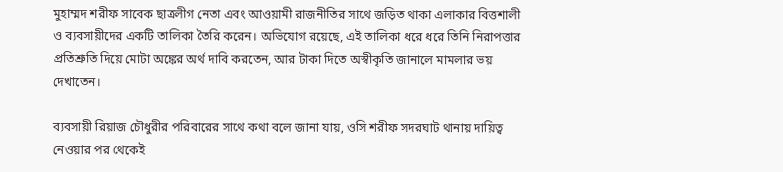মুহাম্মদ শরীফ সাবেক ছাত্রলীগ নেতা এবং আওয়ামী রাজনীতির সাথে জড়িত থাকা এলাকার বিত্তশালী ও ব্যবসায়ীদের একটি তালিকা তৈরি করেন। অভিযোগ রয়েছে, এই তালিকা ধরে ধরে তিনি নিরাপত্তার প্রতিশ্রুতি দিয়ে মোটা অঙ্কের অর্থ দাবি করতেন, আর টাকা দিতে অস্বীকৃতি জানালে মামলার ভয় দেখাতেন।

ব্যবসায়ী রিয়াজ চৌধুরীর পরিবারের সাথে কথা বলে জানা যায়, ওসি শরীফ সদরঘাট থানায় দায়িত্ব নেওয়ার পর থেকেই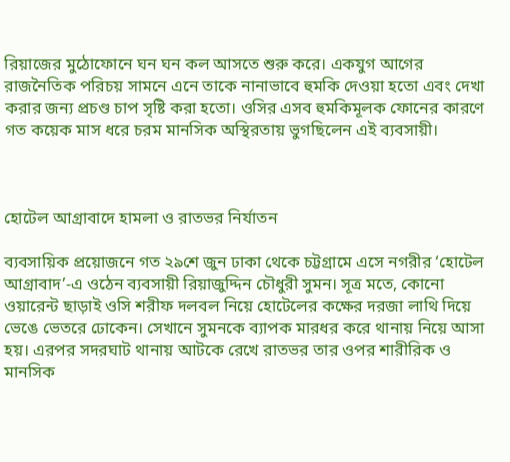রিয়াজের মুঠোফোনে ঘন ঘন কল আসতে শুরু করে। একযুগ আগের রাজনৈতিক পরিচয় সামনে এনে তাকে নানাভাবে হুমকি দেওয়া হতো এবং দেখা করার জন্য প্রচণ্ড চাপ সৃষ্টি করা হতো। ওসির এসব হুমকিমূলক ফোনের কারণে গত কয়েক মাস ধরে চরম মানসিক অস্থিরতায় ভুগছিলেন এই ব্যবসায়ী।



হোটেল আগ্রাবাদে হামলা ও রাতভর নির্যাতন

ব্যবসায়িক প্রয়োজনে গত ২৯শে জুন ঢাকা থেকে চট্টগ্রামে এসে নগরীর ‘হোটেল আগ্রাবাদ’-এ ওঠেন ব্যবসায়ী রিয়াজুদ্দিন চৌধুরী সুমন। সূত্র মতে, কোনো ওয়ারেন্ট ছাড়াই ওসি শরীফ দলবল নিয়ে হোটেলের কক্ষের দরজা লাথি দিয়ে ভেঙে ভেতরে ঢোকেন। সেখানে সুমনকে ব্যাপক মারধর করে থানায় নিয়ে আসা হয়। এরপর সদরঘাট থানায় আটকে রেখে রাতভর তার ওপর শারীরিক ও মানসিক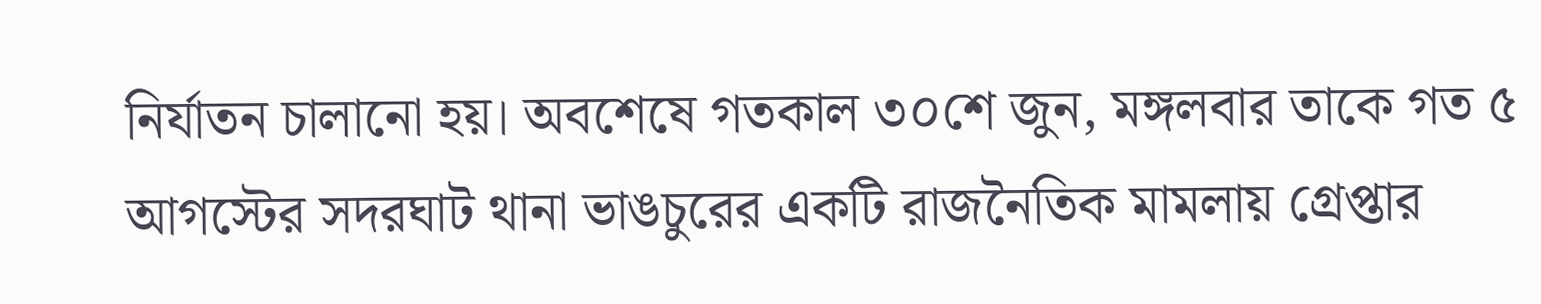নির্যাতন চালানো হয়। অবশেষে গতকাল ৩০শে জুন, মঙ্গলবার তাকে গত ৫ আগস্টের সদরঘাট থানা ভাঙচুরের একটি রাজনৈতিক মামলায় গ্রেপ্তার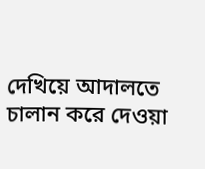দেখিয়ে আদালতে চালান করে দেওয়া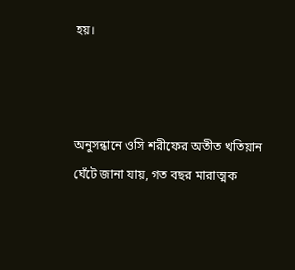হয়।



অনুসন্ধানে ওসি শরীফের অতীত খতিয়ান ঘেঁটে জানা যায়, গত বছর মারাত্মক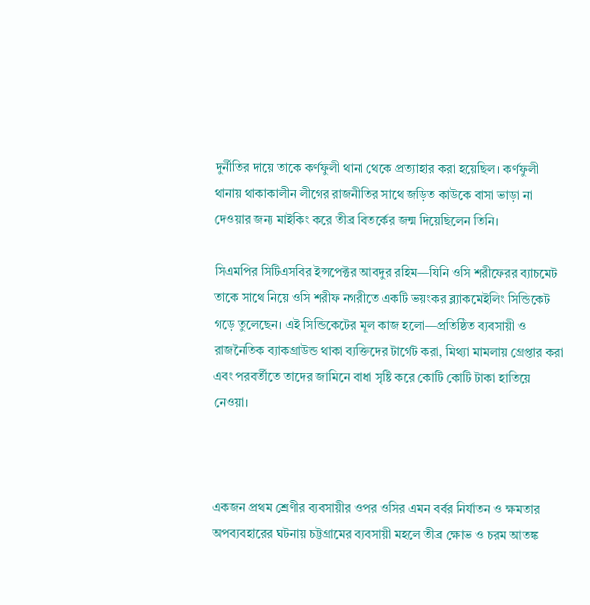দুর্নীতির দায়ে তাকে কর্ণফুলী থানা থেকে প্রত্যাহার করা হয়েছিল। কর্ণফুলী থানায় থাকাকালীন লীগের রাজনীতির সাথে জড়িত কাউকে বাসা ভাড়া না দেওয়ার জন্য মাইকিং করে তীব্র বিতর্কের জন্ম দিয়েছিলেন তিনি।

সিএমপির সিটিএসবির ইন্সপেক্টর আবদুর রহিম—যিনি ওসি শরীফেরর ব্যাচমেট তাকে সাথে নিয়ে ওসি শরীফ নগরীতে একটি ভয়ংকর ব্ল্যাকমেইলিং সিন্ডিকেট গড়ে তুলেছেন। এই সিন্ডিকেটের মূল কাজ হলো—প্রতিষ্ঠিত ব্যবসায়ী ও রাজনৈতিক ব্যাকগ্রাউন্ড থাকা ব্যক্তিদের টার্গেট করা, মিথ্যা মামলায় গ্রেপ্তার করা এবং পরবর্তীতে তাদের জামিনে বাধা সৃষ্টি করে কোটি কোটি টাকা হাতিয়ে নেওয়া।



একজন প্রথম শ্রেণীর ব্যবসায়ীর ওপর ওসির এমন বর্বর নির্যাতন ও ক্ষমতার অপব্যবহারের ঘটনায় চট্টগ্রামের ব্যবসায়ী মহলে তীব্র ক্ষোভ ও চরম আতঙ্ক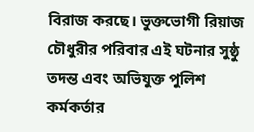বিরাজ করছে। ভুক্তভোগী রিয়াজ চৌধুরীর পরিবার এই ঘটনার সুষ্ঠু তদন্ত এবং অভিযুক্ত পুলিশ কর্মকর্তার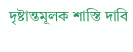দৃষ্টান্তমূলক শাস্তি দাবি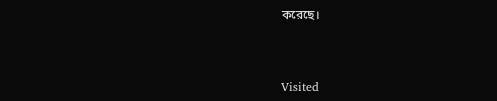করেছে।



Visited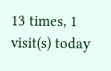13 times, 1 visit(s) today